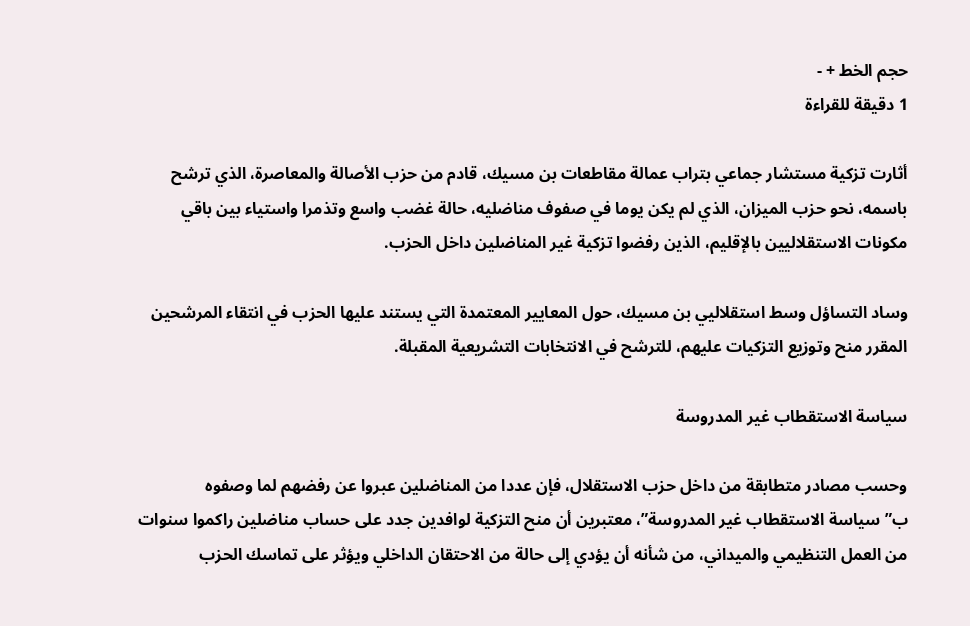حجم الخط + -
1 دقيقة للقراءة

أثارت تزكية مستشار جماعي بتراب عمالة مقاطعات بن مسيك، قادم من حزب الأصالة والمعاصرة، الذي ترشح باسمه، نحو حزب الميزان، الذي لم يكن يوما في صفوف مناضليه، حالة غضب واسع وتذمرا واستياء بين باقي مكونات الاستقلاليين بالإقليم، الذين رفضوا تزكية غير المناضلين داخل الحزب.

وساد التساؤل وسط استقلاليي بن مسيك، حول المعايير المعتمدة التي يستند عليها الحزب في انتقاء المرشحين المقرر منح وتوزيع التزكيات عليهم، للترشح في الانتخابات التشريعية المقبلة.

سياسة الاستقطاب غير المدروسة

وحسب مصادر متطابقة من داخل حزب الاستقلال، فإن عددا من المناضلين عبروا عن رفضهم لما وصفوه ب”سياسة الاستقطاب غير المدروسة”، معتبرين أن منح التزكية لوافدين جدد على حساب مناضلين راكموا سنوات من العمل التنظيمي والميداني، من شأنه أن يؤدي إلى حالة من الاحتقان الداخلي ويؤثر على تماسك الحزب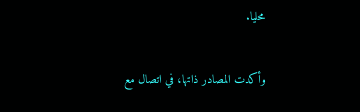محليا.

وأكدت المصادر ذاتها، في اتصال مع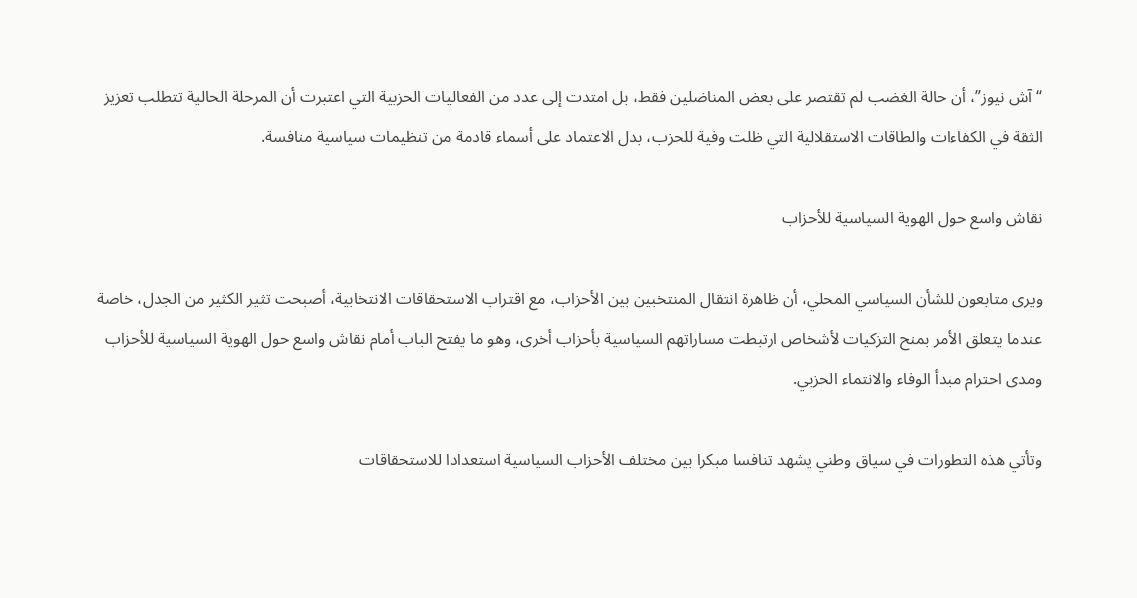“آش نيوز”، أن حالة الغضب لم تقتصر على بعض المناضلين فقط، بل امتدت إلى عدد من الفعاليات الحزبية التي اعتبرت أن المرحلة الحالية تتطلب تعزيز الثقة في الكفاءات والطاقات الاستقلالية التي ظلت وفية للحزب، بدل الاعتماد على أسماء قادمة من تنظيمات سياسية منافسة.

نقاش واسع حول الهوية السياسية للأحزاب

ويرى متابعون للشأن السياسي المحلي، أن ظاهرة انتقال المنتخبين بين الأحزاب، مع اقتراب الاستحقاقات الانتخابية، أصبحت تثير الكثير من الجدل، خاصة عندما يتعلق الأمر بمنح التزكيات لأشخاص ارتبطت مساراتهم السياسية بأحزاب أخرى، وهو ما يفتح الباب أمام نقاش واسع حول الهوية السياسية للأحزاب ومدى احترام مبدأ الوفاء والانتماء الحزبي.

وتأتي هذه التطورات في سياق وطني يشهد تنافسا مبكرا بين مختلف الأحزاب السياسية استعدادا للاستحقاقات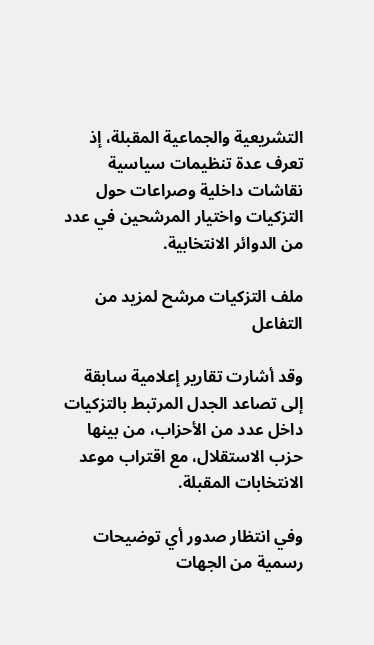التشريعية والجماعية المقبلة، إذ تعرف عدة تنظيمات سياسية نقاشات داخلية وصراعات حول التزكيات واختيار المرشحين في عدد من الدوائر الانتخابية.

ملف التزكيات مرشح لمزيد من التفاعل

وقد أشارت تقارير إعلامية سابقة إلى تصاعد الجدل المرتبط بالتزكيات داخل عدد من الأحزاب، من بينها حزب الاستقلال، مع اقتراب موعد الانتخابات المقبلة.

وفي انتظار صدور أي توضيحات رسمية من الجهات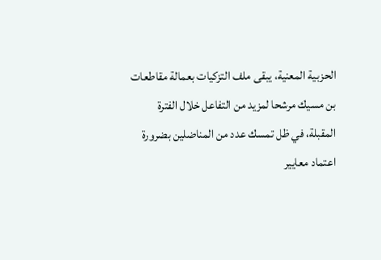الحزبية المعنية، يبقى ملف التزكيات بعمالة مقاطعات بن مسيك مرشحا لمزيد من التفاعل خلال الفترة المقبلة، في ظل تمسك عدد من المناضلين بضرورة اعتماد معايير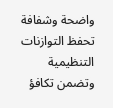واضحة وشفافة تحفظ التوازنات التنظيمية وتضمن تكافؤ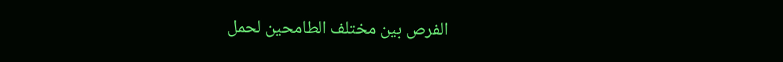الفرص بين مختلف الطامحين لحمل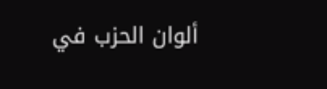ألوان الحزب في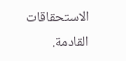الاستحقاقات القادمة.